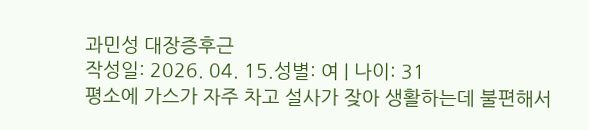과민성 대장증후근
작성일: 2026. 04. 15.성별: 여 | 나이: 31
평소에 가스가 자주 차고 설사가 잦아 생활하는데 불편해서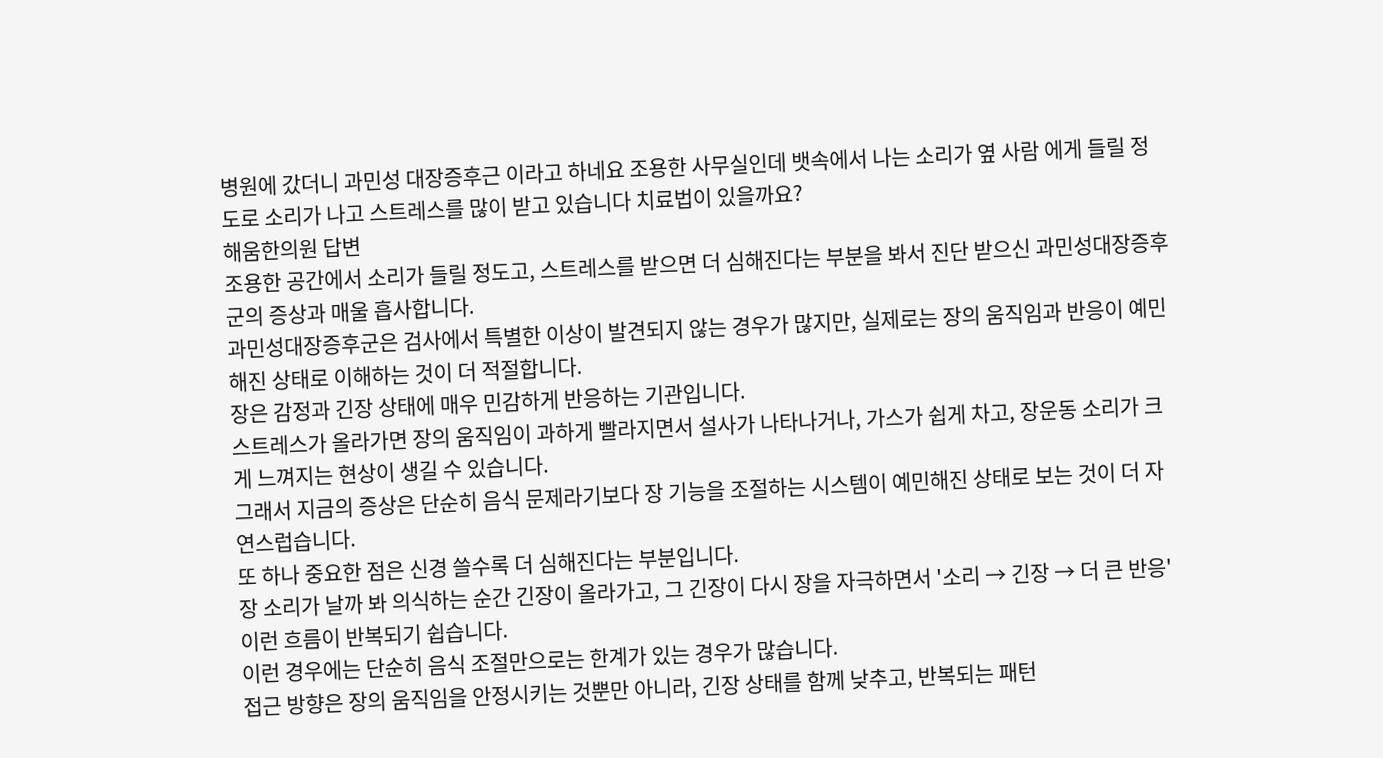병원에 갔더니 과민성 대장증후근 이라고 하네요 조용한 사무실인데 뱃속에서 나는 소리가 옆 사람 에게 들릴 정도로 소리가 나고 스트레스를 많이 받고 있습니다 치료법이 있을까요?
해움한의원 답변
조용한 공간에서 소리가 들릴 정도고, 스트레스를 받으면 더 심해진다는 부분을 봐서 진단 받으신 과민성대장증후군의 증상과 매울 흡사합니다.
과민성대장증후군은 검사에서 특별한 이상이 발견되지 않는 경우가 많지만, 실제로는 장의 움직임과 반응이 예민해진 상태로 이해하는 것이 더 적절합니다.
장은 감정과 긴장 상태에 매우 민감하게 반응하는 기관입니다.
스트레스가 올라가면 장의 움직임이 과하게 빨라지면서 설사가 나타나거나, 가스가 쉽게 차고, 장운동 소리가 크게 느껴지는 현상이 생길 수 있습니다.
그래서 지금의 증상은 단순히 음식 문제라기보다 장 기능을 조절하는 시스템이 예민해진 상태로 보는 것이 더 자연스럽습니다.
또 하나 중요한 점은 신경 쓸수록 더 심해진다는 부분입니다.
장 소리가 날까 봐 의식하는 순간 긴장이 올라가고, 그 긴장이 다시 장을 자극하면서 '소리 → 긴장 → 더 큰 반응' 이런 흐름이 반복되기 쉽습니다.
이런 경우에는 단순히 음식 조절만으로는 한계가 있는 경우가 많습니다.
접근 방향은 장의 움직임을 안정시키는 것뿐만 아니라, 긴장 상태를 함께 낮추고, 반복되는 패턴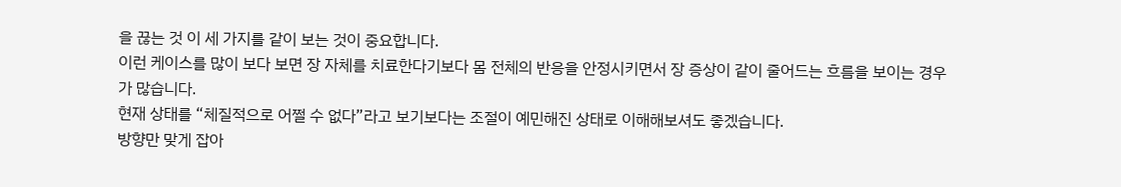을 끊는 것 이 세 가지를 같이 보는 것이 중요합니다.
이런 케이스를 많이 보다 보면 장 자체를 치료한다기보다 몸 전체의 반응을 안정시키면서 장 증상이 같이 줄어드는 흐름을 보이는 경우가 많습니다.
현재 상태를 “체질적으로 어쩔 수 없다”라고 보기보다는 조절이 예민해진 상태로 이해해보셔도 좋겠습니다.
방향만 맞게 잡아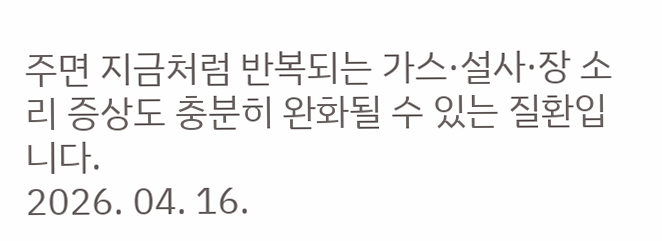주면 지금처럼 반복되는 가스·설사·장 소리 증상도 충분히 완화될 수 있는 질환입니다.
2026. 04. 16.